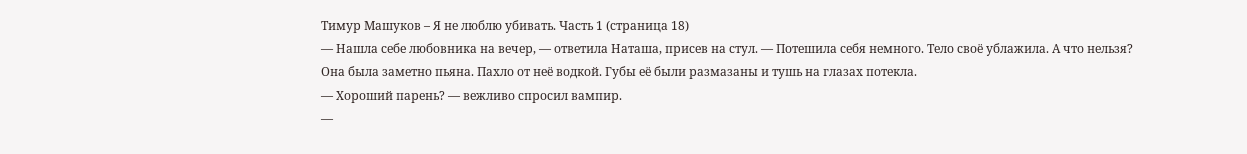Тимур Машуков – Я не люблю убивать. Часть 1 (страница 18)
— Нашла себе любовника на вечер, — ответила Наташа, присев на стул. — Потешила себя немного. Тело своё ублажила. А что нельзя?
Она была заметно пьяна. Пахло от неё водкой. Губы её были размазаны и тушь на глазах потекла.
— Хороший парень? — вежливо спросил вампир.
—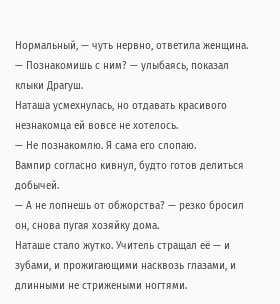Нормальный, — чуть нервно, ответила женщина.
— Познакомишь с ним? — улыбаясь, показал клыки Драгуш.
Наташа усмехнулась, но отдавать красивого незнакомца ей вовсе не хотелось.
— Не познакомлю. Я сама его слопаю.
Вампир согласно кивнул, будто готов делиться добычей.
— А не лопнешь от обжорства? — резко бросил он, снова пугая хозяйку дома.
Наташе стало жутко. Учитель стращал её — и зубами, и прожигающими насквозь глазами, и длинными не стрижеными ногтями.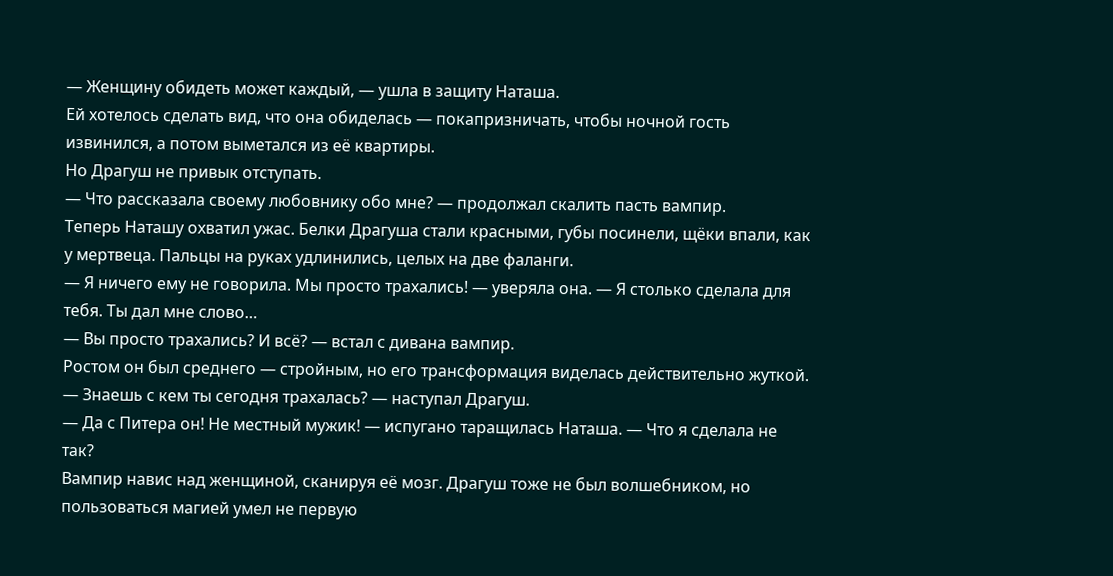— Женщину обидеть может каждый, — ушла в защиту Наташа.
Ей хотелось сделать вид, что она обиделась — покапризничать, чтобы ночной гость извинился, а потом выметался из её квартиры.
Но Драгуш не привык отступать.
— Что рассказала своему любовнику обо мне? — продолжал скалить пасть вампир.
Теперь Наташу охватил ужас. Белки Драгуша стали красными, губы посинели, щёки впали, как у мертвеца. Пальцы на руках удлинились, целых на две фаланги.
— Я ничего ему не говорила. Мы просто трахались! — уверяла она. — Я столько сделала для тебя. Ты дал мне слово…
— Вы просто трахались? И всё? — встал с дивана вампир.
Ростом он был среднего — стройным, но его трансформация виделась действительно жуткой.
— Знаешь с кем ты сегодня трахалась? — наступал Драгуш.
— Да с Питера он! Не местный мужик! — испугано таращилась Наташа. — Что я сделала не так?
Вампир навис над женщиной, сканируя её мозг. Драгуш тоже не был волшебником, но пользоваться магией умел не первую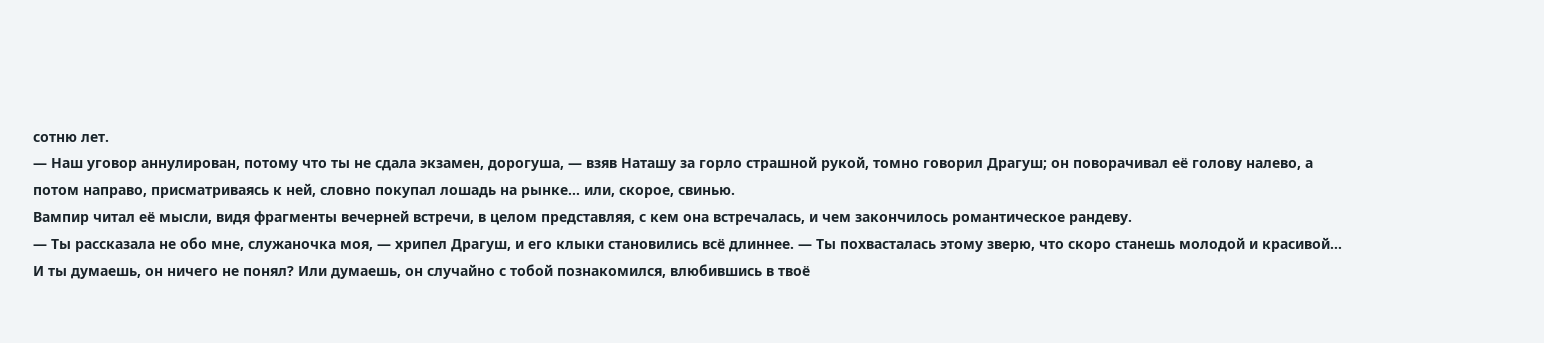сотню лет.
— Наш уговор аннулирован, потому что ты не сдала экзамен, дорогуша, — взяв Наташу за горло страшной рукой, томно говорил Драгуш; он поворачивал её голову налево, а потом направо, присматриваясь к ней, словно покупал лошадь на рынке… или, скорое, свинью.
Вампир читал её мысли, видя фрагменты вечерней встречи, в целом представляя, с кем она встречалась, и чем закончилось романтическое рандеву.
— Ты рассказала не обо мне, служаночка моя, — хрипел Драгуш, и его клыки становились всё длиннее. — Ты похвасталась этому зверю, что скоро станешь молодой и красивой… И ты думаешь, он ничего не понял? Или думаешь, он случайно с тобой познакомился, влюбившись в твоё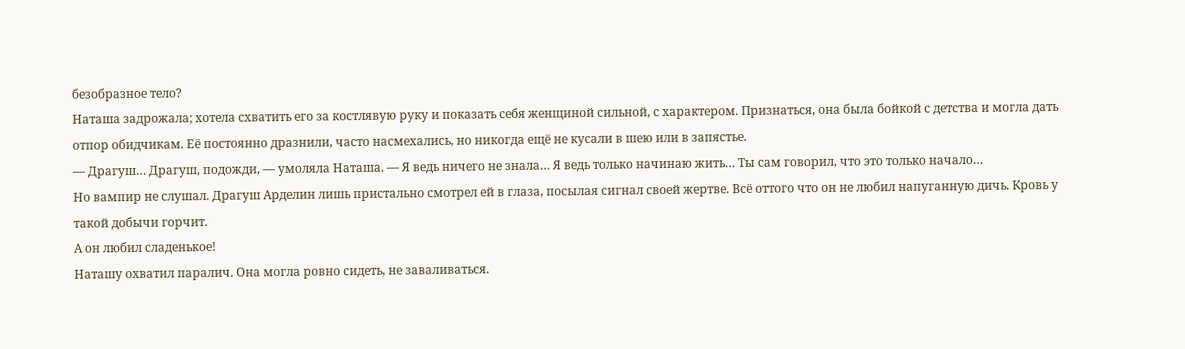безобразное тело?
Наташа задрожала; хотела схватить его за костлявую руку и показать себя женщиной сильной, с характером. Признаться, она была бойкой с детства и могла дать отпор обидчикам. Её постоянно дразнили, часто насмехались, но никогда ещё не кусали в шею или в запястье.
— Драгуш… Драгуш, подожди, — умоляла Наташа. — Я ведь ничего не знала… Я ведь только начинаю жить… Ты сам говорил, что это только начало…
Но вампир не слушал. Драгуш Арделин лишь пристально смотрел ей в глаза, посылая сигнал своей жертве. Всё оттого что он не любил напуганную дичь. Кровь у такой добычи горчит.
А он любил сладенькое!
Наташу охватил паралич. Она могла ровно сидеть, не заваливаться.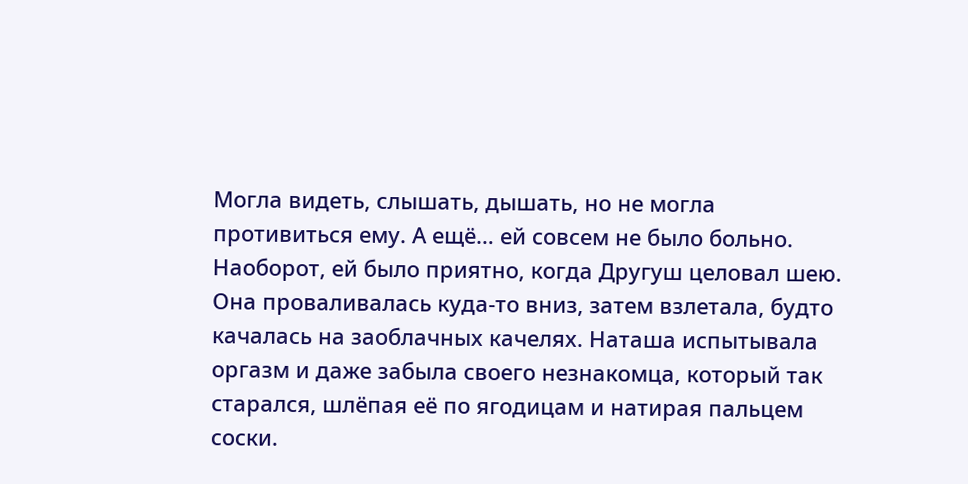Могла видеть, слышать, дышать, но не могла противиться ему. А ещё… ей совсем не было больно. Наоборот, ей было приятно, когда Другуш целовал шею.
Она проваливалась куда-то вниз, затем взлетала, будто качалась на заоблачных качелях. Наташа испытывала оргазм и даже забыла своего незнакомца, который так старался, шлёпая её по ягодицам и натирая пальцем соски.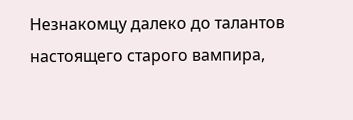Незнакомцу далеко до талантов настоящего старого вампира,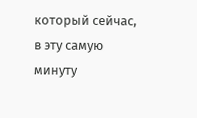который сейчас, в эту самую минуту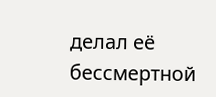делал её бессмертной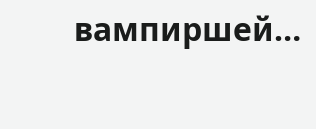вампиршей…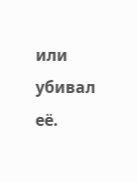или убивал её.